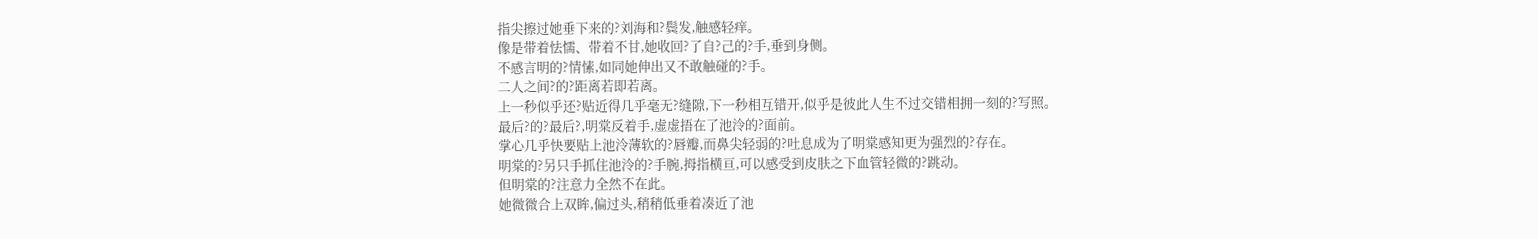指尖擦过她垂下来的?刘海和?鬓发,触感轻痒。
像是带着怯懦、带着不甘,她收回?了自?己的?手,垂到身侧。
不感言明的?情愫,如同她伸出又不敢触碰的?手。
二人之间?的?距离若即若离。
上一秒似乎还?贴近得几乎毫无?缝隙,下一秒相互错开,似乎是彼此人生不过交错相拥一刻的?写照。
最后?的?最后?,明棠反着手,虚虚捂在了池泠的?面前。
掌心几乎快要贴上池泠薄软的?唇瓣,而鼻尖轻弱的?吐息成为了明棠感知更为强烈的?存在。
明棠的?另只手抓住池泠的?手腕,拇指横亘,可以感受到皮肤之下血管轻微的?跳动。
但明棠的?注意力全然不在此。
她微微合上双眸,偏过头,稍稍低垂着凑近了池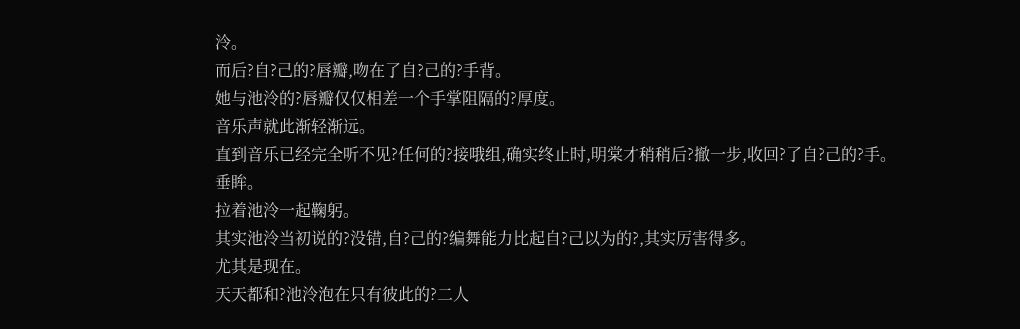泠。
而后?自?己的?唇瓣,吻在了自?己的?手背。
她与池泠的?唇瓣仅仅相差一个手掌阻隔的?厚度。
音乐声就此渐轻渐远。
直到音乐已经完全听不见?任何的?接哦组,确实终止时,明棠才稍稍后?撤一步,收回?了自?己的?手。
垂眸。
拉着池泠一起鞠躬。
其实池泠当初说的?没错,自?己的?编舞能力比起自?己以为的?,其实厉害得多。
尤其是现在。
天天都和?池泠泡在只有彼此的?二人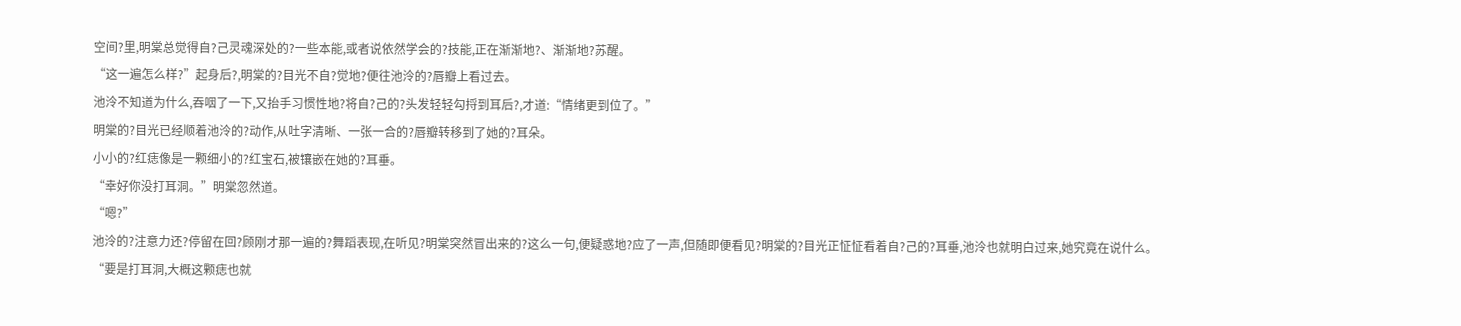空间?里,明棠总觉得自?己灵魂深处的?一些本能,或者说依然学会的?技能,正在渐渐地?、渐渐地?苏醒。
“这一遍怎么样?”起身后?,明棠的?目光不自?觉地?便往池泠的?唇瓣上看过去。
池泠不知道为什么,吞咽了一下,又抬手习惯性地?将自?己的?头发轻轻勾捋到耳后?,才道:“情绪更到位了。”
明棠的?目光已经顺着池泠的?动作,从吐字清晰、一张一合的?唇瓣转移到了她的?耳朵。
小小的?红痣像是一颗细小的?红宝石,被镶嵌在她的?耳垂。
“幸好你没打耳洞。”明棠忽然道。
“嗯?”
池泠的?注意力还?停留在回?顾刚才那一遍的?舞蹈表现,在听见?明棠突然冒出来的?这么一句,便疑惑地?应了一声,但随即便看见?明棠的?目光正怔怔看着自?己的?耳垂,池泠也就明白过来,她究竟在说什么。
“要是打耳洞,大概这颗痣也就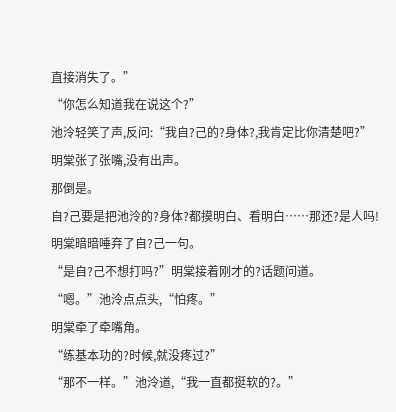直接消失了。”
“你怎么知道我在说这个?”
池泠轻笑了声,反问:“我自?己的?身体?,我肯定比你清楚吧?”
明棠张了张嘴,没有出声。
那倒是。
自?己要是把池泠的?身体?都摸明白、看明白……那还?是人吗!
明棠暗暗唾弃了自?己一句。
“是自?己不想打吗?”明棠接着刚才的?话题问道。
“嗯。”池泠点点头,“怕疼。”
明棠牵了牵嘴角。
“练基本功的?时候,就没疼过?”
“那不一样。”池泠道,“我一直都挺软的?。”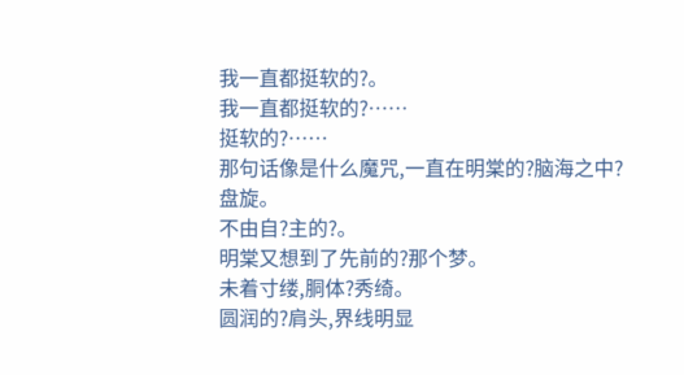我一直都挺软的?。
我一直都挺软的?……
挺软的?……
那句话像是什么魔咒,一直在明棠的?脑海之中?盘旋。
不由自?主的?。
明棠又想到了先前的?那个梦。
未着寸缕,胴体?秀绮。
圆润的?肩头,界线明显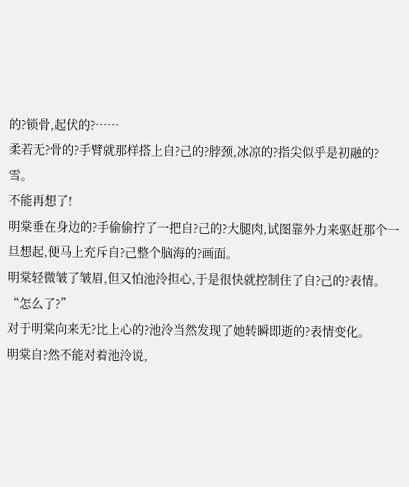的?锁骨,起伏的?……
柔若无?骨的?手臂就那样搭上自?己的?脖颈,冰凉的?指尖似乎是初融的?雪。
不能再想了!
明棠垂在身边的?手偷偷拧了一把自?己的?大腿肉,试图靠外力来驱赶那个一旦想起,便马上充斥自?己整个脑海的?画面。
明棠轻微皱了皱眉,但又怕池泠担心,于是很快就控制住了自?己的?表情。
“怎么了?”
对于明棠向来无?比上心的?池泠当然发现了她转瞬即逝的?表情变化。
明棠自?然不能对着池泠说,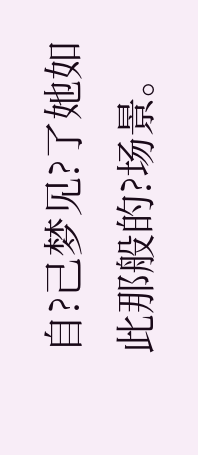自?己梦见?了她如此那般的?场景。